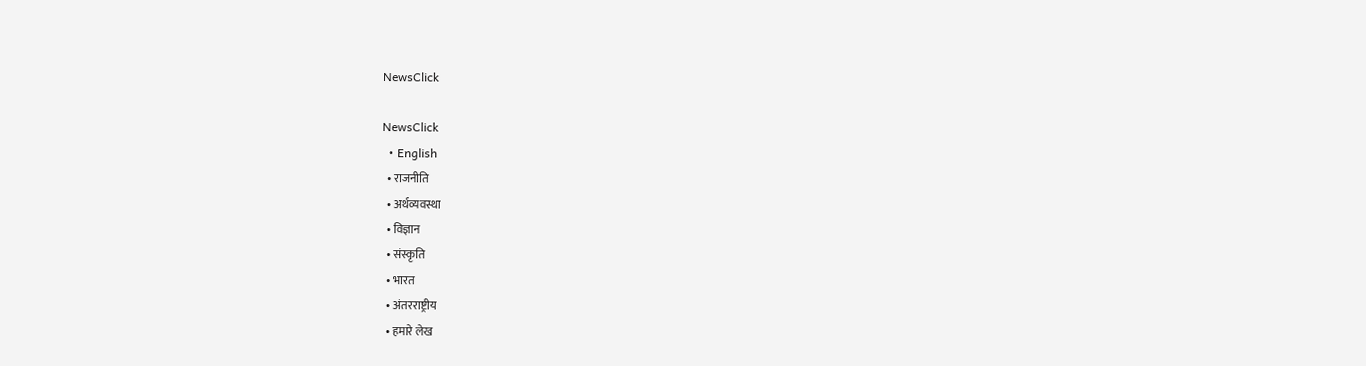NewsClick

NewsClick
  • English
  • राजनीति
  • अर्थव्यवस्था
  • विज्ञान
  • संस्कृति
  • भारत
  • अंतरराष्ट्रीय
  • हमारे लेख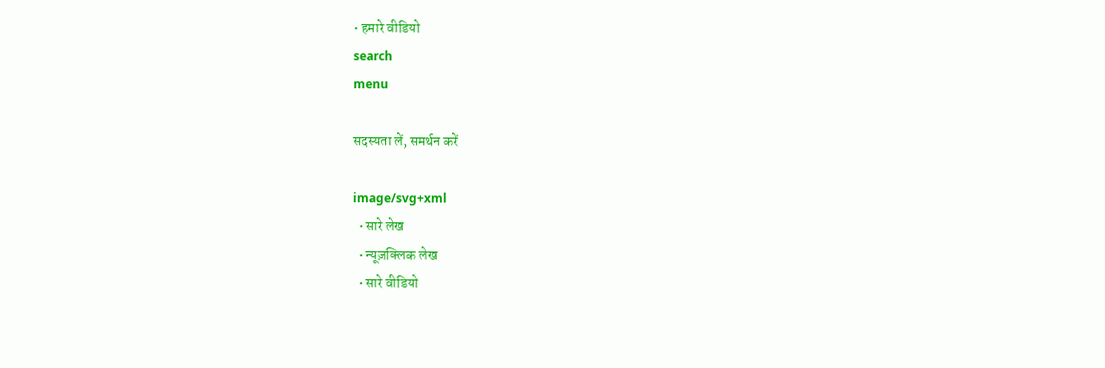• हमारे वीडियो
search
menu

सदस्यता लें, समर्थन करें

image/svg+xml
  • सारे लेख
  • न्यूज़क्लिक लेख
  • सारे वीडियो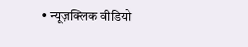• न्यूज़क्लिक वीडियो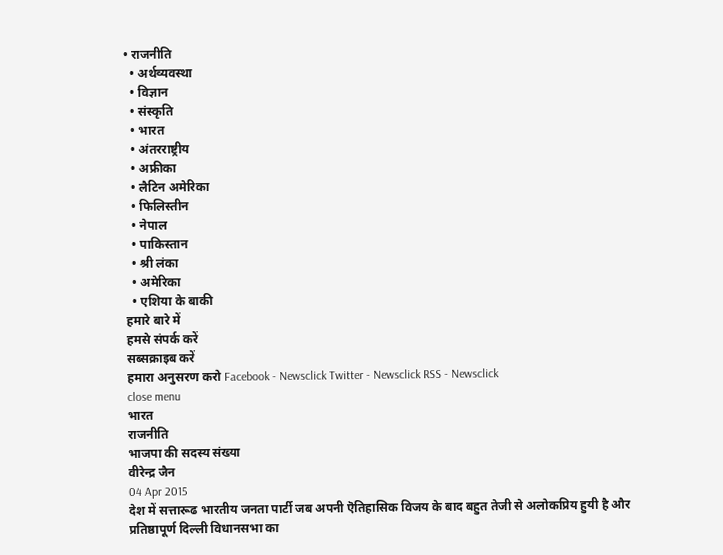• राजनीति
  • अर्थव्यवस्था
  • विज्ञान
  • संस्कृति
  • भारत
  • अंतरराष्ट्रीय
  • अफ्रीका
  • लैटिन अमेरिका
  • फिलिस्तीन
  • नेपाल
  • पाकिस्तान
  • श्री लंका
  • अमेरिका
  • एशिया के बाकी
हमारे बारे में
हमसे संपर्क करें
सब्सक्राइब करें
हमारा अनुसरण करो Facebook - Newsclick Twitter - Newsclick RSS - Newsclick
close menu
भारत
राजनीति
भाजपा की सदस्य संख्या
वीरेन्द्र जैन
04 Apr 2015
देश में सत्तारूढ भारतीय जनता पार्टी जब अपनी ऎतिहासिक विजय के बाद बहुत तेजी से अलोकप्रिय हुयी है और प्रतिष्ठापूर्ण दिल्ली विधानसभा का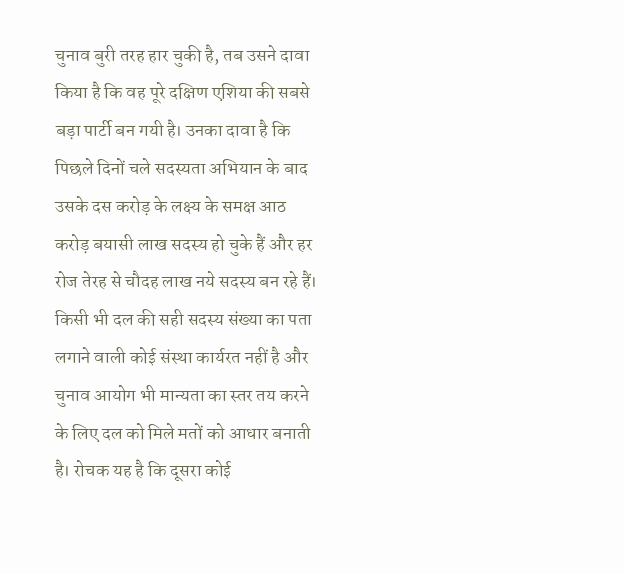चुनाव बुरी तरह हार चुकी है, तब उसने दावा किया है कि वह पूरे दक्षिण एशिया की सबसे बड़ा पार्टी बन गयी है। उनका दावा है कि पिछले दिनों चले सदस्यता अभियान के बाद उसके दस करोड़ के लक्ष्य के समक्ष आठ करोड़ बयासी लाख सदस्य हो चुके हैं और हर रोज तेरह से चौदह लाख नये सदस्य बन रहे हैं। किसी भी दल की सही सदस्य संख्या का पता लगाने वाली कोई संस्था कार्यरत नहीं है और चुनाव आयोग भी मान्यता का स्तर तय करने के लिए दल को मिले मतों को आधार बनाती है। रोचक यह है कि दूसरा कोई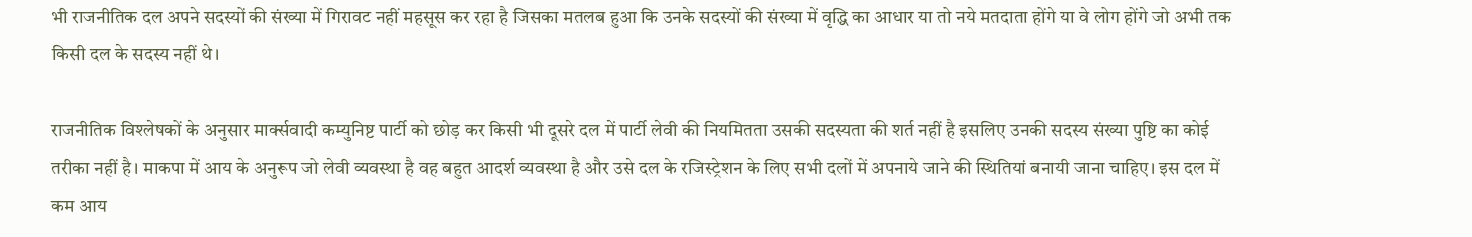भी राजनीतिक दल अपने सदस्यों की संख्या में गिरावट नहीं महसूस कर रहा है जिसका मतलब हुआ कि उनके सदस्यों की संख्या में वृद्धि का आधार या तो नये मतदाता होंगे या वे लोग होंगे जो अभी तक किसी दल के सदस्य नहीं थे।

राजनीतिक विश्लेषकों के अनुसार मार्क्सवादी कम्युनिष्ट पार्टी को छोड़ कर किसी भी दूसरे दल में पार्टी लेवी की नियमितता उसकी सदस्यता की शर्त नहीं है इसलिए उनकी सदस्य संख्या पुष्टि का कोई तरीका नहीं है। माकपा में आय के अनुरूप जो लेवी व्यवस्था है वह बहुत आदर्श व्यवस्था है और उसे दल के रजिस्ट्रेशन के लिए सभी दलों में अपनाये जाने की स्थितियां बनायी जाना चाहिए। इस दल में कम आय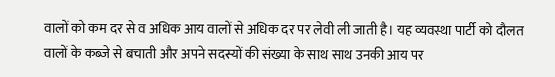वालों को कम दर से व अधिक आय वालों से अधिक दर पर लेवी ली जाती है। यह व्यवस्था पार्टी को दौलत वालों के कब्जे से बचाती और अपने सदस्यों की संख्या के साथ साथ उनकी आय पर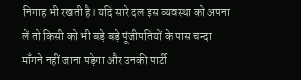निगाह भी रखती है। यदि सारे दल इस व्यवस्था को अपना लें तो किसी को भी बड़े बड़े पूंजीपतियों के पास चन्दा माँगने नहीं जाना पड़ेगा और उनकी पार्टी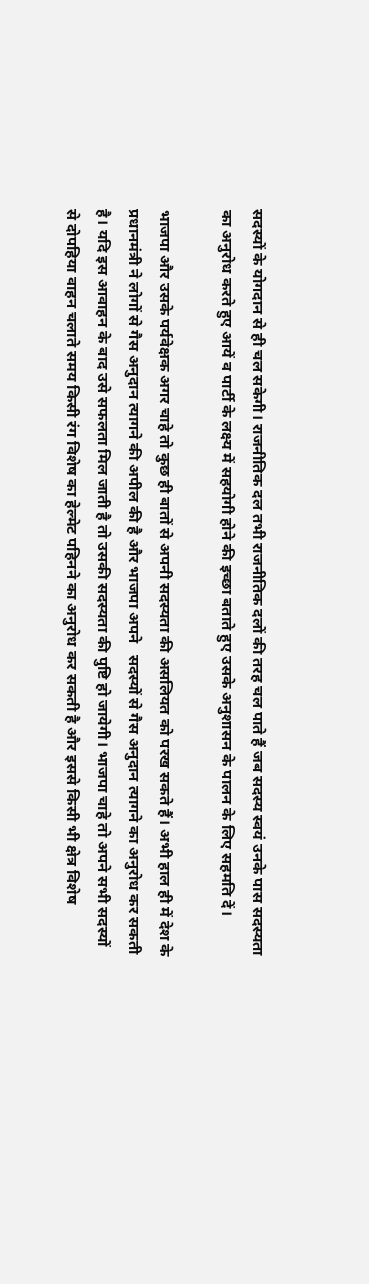सदस्यों के योगदान से ही चल सकेगी। राजनीतिक दल तभी राजनीतिक दलों की तरह चल पाते हैं जब सदस्य स्वयं उनके पास सदस्यता का अनुरोध करते हुए आयें व पार्टी के लक्ष्य में सहयोगी होने की इच्छा बताते हुए उसके अनुशासन के पालन के लिए सहमति दें।

भाजपा और उसके पर्यवेक्षक अगर चाहे तो कुछ ही बातों से अपनी सदस्यता की असलियत को परख सकते हैं। अभी हाल ही में देश के प्रधानमंत्री ने लोगों से गैस अनुदान त्यागने की अपील की है और भाजपा अपने   सदस्यों से गैस अनुदान त्यागने का अनुरोध कर सकती है। यदि इस आवाहन के बाद उसे सफलता मिल जाती है तो उसकी सदस्यता की पुष्टि हो जायेगी। भाजपा चाहे तो अपने सभी सदस्यों से दोपहिया वाहन चलाते समय किसी रंग विशेष का हेल्मेट पहिनने का अनुरोध कर सकती है और इससे किसी भी क्षेत्र विशेष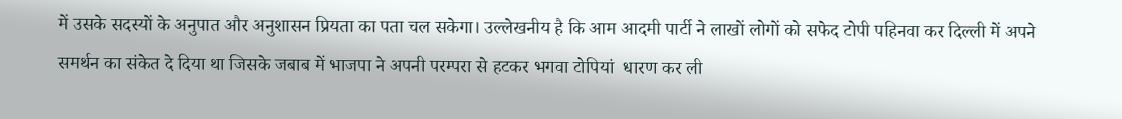में उसके सदस्यों के अनुपात और अनुशासन प्रियता का पता चल सकेगा। उल्लेखनीय है कि आम आदमी पार्टी ने लाखों लोगों को सफेद टोपी पहिनवा कर दिल्ली में अपने समर्थन का संकेत दे दिया था जिसके जबाब में भाजपा ने अपनी परम्परा से हटकर भगवा टोपियां  धारण कर ली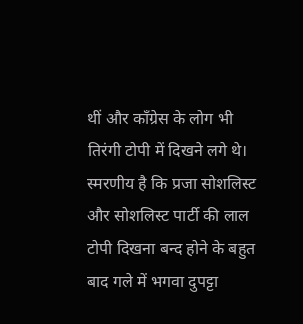थीं और काँग्रेस के लोग भी तिरंगी टोपी में दिखने लगे थे। स्मरणीय है कि प्रजा सोशलिस्ट और सोशलिस्ट पार्टी की लाल टोपी दिखना बन्द होने के बहुत बाद गले में भगवा दुपट्टा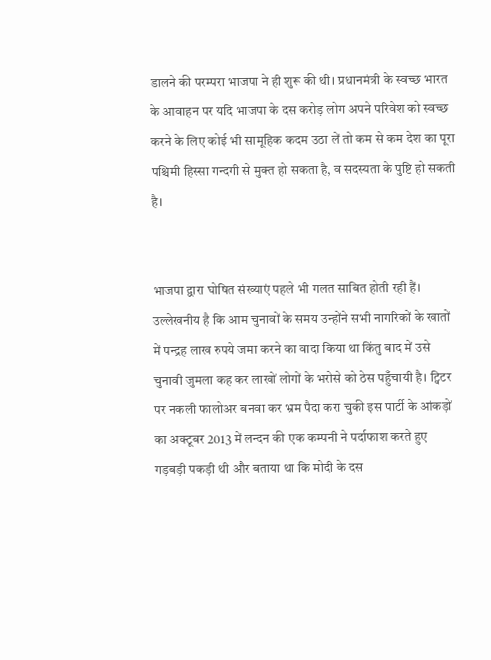डालने की परम्परा भाजपा ने ही शुरू की थी। प्रधानमंत्री के स्वच्छ भारत के आवाहन पर यदि भाजपा के दस करोड़ लोग अपने परिवेश को स्वच्छ करने के लिए कोई भी सामूहिक कदम उठा लें तो कम से कम देश का पूरा पश्चिमी हिस्सा गन्दगी से मुक्त हो सकता है, व सदस्यता के पुष्टि हो सकती है।


भाजपा द्वारा घोषित संख्याएं पहले भी गलत साबित होती रही हैं। उल्लेखनीय है कि आम चुनावों के समय उन्होंने सभी नागरिकों के खातों में पन्द्रह लाख रुपये जमा करने का वादा किया था किंतु बाद में उसे चुनावी जुमला कह कर लाखों लोगों के भरोसे को ठेस पहुँचायी है। ट्विटर पर नकली फालोअर बनवा कर भ्रम पैदा करा चुकी इस पार्टी के आंकड़ों का अक्टूबर 2013 में लन्दन की एक कम्पनी ने पर्दाफाश करते हुए गड़बड़ी पकड़ी थी और बताया था कि मोदी के दस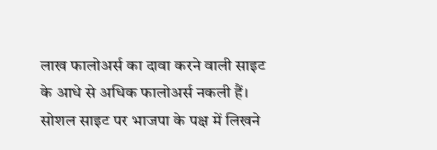लाख फालोअर्स का दावा करने वाली साइट के आधे से अधिक फालोअर्स नकली हैं। सोशल साइट पर भाजपा के पक्ष में लिखने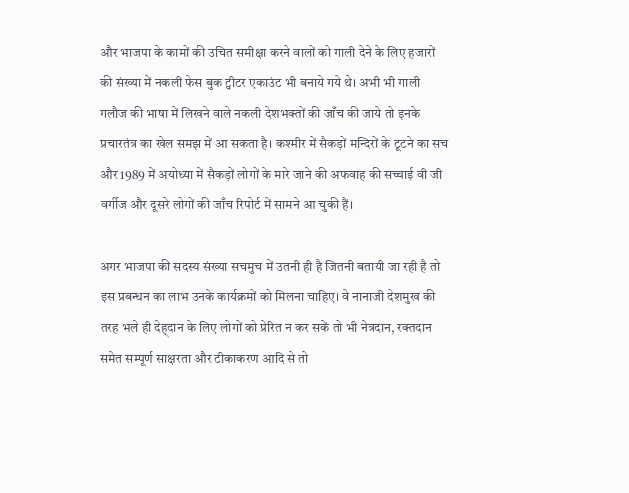और भाजपा के कामों की उचित समीक्षा करने वालों को गाली देने के लिए हजारों की संख्या में नकली फेस बुक ट्वीटर एकाउंट भी बनाये गये थे। अभी भी गाली गलौज की भाषा में लिखने वाले नकली देशभक्तों की जाँच की जाये तो इनके प्रचारतंत्र का खेल समझ में आ सकता है। कश्मीर में सैकड़ों मन्दिरों के टूटने का सच और 1989 में अयोध्या में सैकड़ों लोगों के मारे जाने की अफवाह की सच्चाई वी जी वर्गीज और दूसरे लोगों की जाँच रिपोर्ट में सामने आ चुकी हैं।

अगर भाजपा की सदस्य संख्या सचमुच में उतनी ही है जितनी बतायी जा रही है तो इस प्रबन्धन का लाभ उनके कार्यक्रमों को मिलना चाहिए। वे नानाजी देशमुख की तरह भले ही देह्दान के लिए लोगों को प्रेरित न कर सकें तो भी नेत्रदान, रक्तदान समेत सम्पूर्ण साक्षरता और टीकाकरण आदि से तो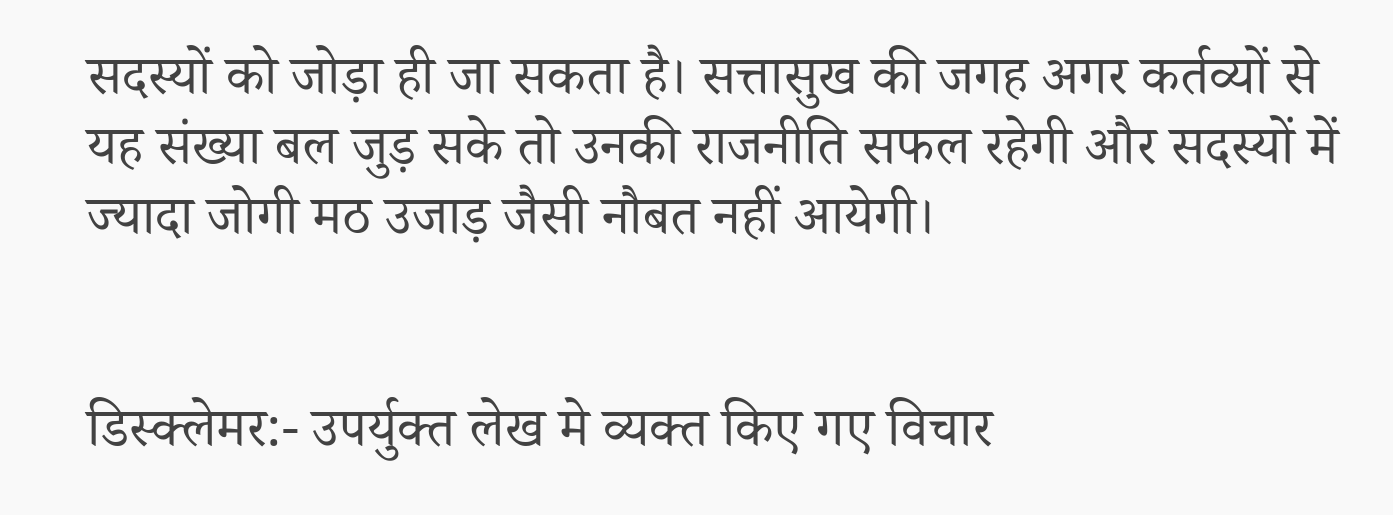सदस्यों को जोड़ा ही जा सकता है। सत्तासुख की जगह अगर कर्तव्यों से यह संख्या बल जुड़ सके तो उनकी राजनीति सफल रहेगी और सदस्यों में ज्यादा जोगी मठ उजाड़ जैसी नौबत नहीं आयेगी।


डिस्क्लेमर:- उपर्युक्त लेख मे व्यक्त किए गए विचार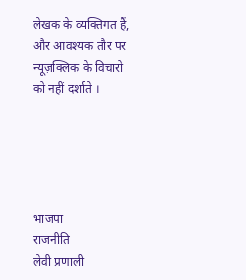लेखक के व्यक्तिगत हैं, और आवश्यक तौर पर न्यूज़क्लिक के विचारो को नहीं दर्शाते ।





भाजपा
राजनीति
लेवी प्रणाली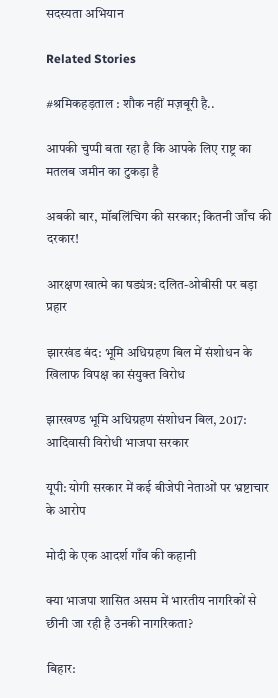सदस्यता अभियान

Related Stories

#श्रमिकहड़ताल : शौक नहीं मज़बूरी है..

आपकी चुप्पी बता रहा है कि आपके लिए राष्ट्र का मतलब जमीन का टुकड़ा है

अबकी बार, मॉबलिंचिग की सरकार; कितनी जाँच की दरकार!

आरक्षण खात्मे का षड्यंत्र: दलित-ओबीसी पर बड़ा प्रहार

झारखंड बंद: भूमि अधिग्रहण बिल में संशोधन के खिलाफ विपक्ष का संयुक्त विरोध

झारखण्ड भूमि अधिग्रहण संशोधन बिल, 2017: आदिवासी विरोधी भाजपा सरकार

यूपी: योगी सरकार में कई बीजेपी नेताओं पर भ्रष्टाचार के आरोप

मोदी के एक आदर्श गाँव की कहानी

क्या भाजपा शासित असम में भारतीय नागरिकों से छीनी जा रही है उनकी नागरिकता?

बिहार: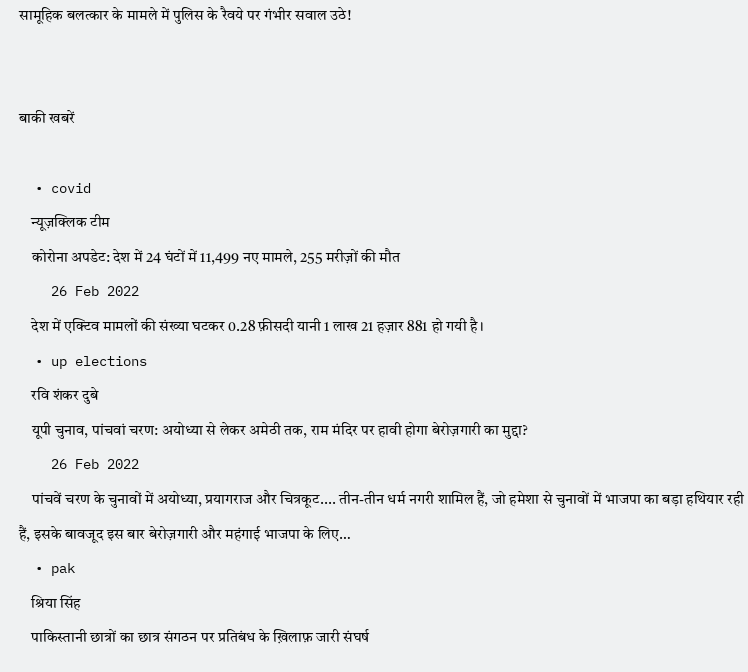सामूहिक बलत्कार के मामले में पुलिस के रैवये पर गंभीर सवाल उठे!


बाकी खबरें

  • covid
    न्यूज़क्लिक टीम
    कोरोना अपडेट: देश में 24 घंटों में 11,499 नए मामले, 255 मरीज़ों की मौत
    26 Feb 2022
    देश में एक्टिव मामलों की संख्या घटकर 0.28 फ़ीसदी यानी 1 लाख 21 हज़ार 881 हो गयी है।
  • up elections
    रवि शंकर दुबे
    यूपी चुनाव, पांचवां चरण: अयोध्या से लेकर अमेठी तक, राम मंदिर पर हावी होगा बेरोज़गारी का मुद्दा?
    26 Feb 2022
    पांचवें चरण के चुनावों में अयोध्या, प्रयागराज और चित्रकूट.... तीन-तीन धर्म नगरी शामिल हैं, जो हमेशा से चुनावों में भाजपा का बड़ा हथियार रही हैं, इसके बावजूद इस बार बेरोज़गारी और महंगाई भाजपा के लिए…
  • pak
    श्रिया सिंह
    पाकिस्तानी छात्रों का छात्र संगठन पर प्रतिबंध के ख़िलाफ़ जारी संघर्ष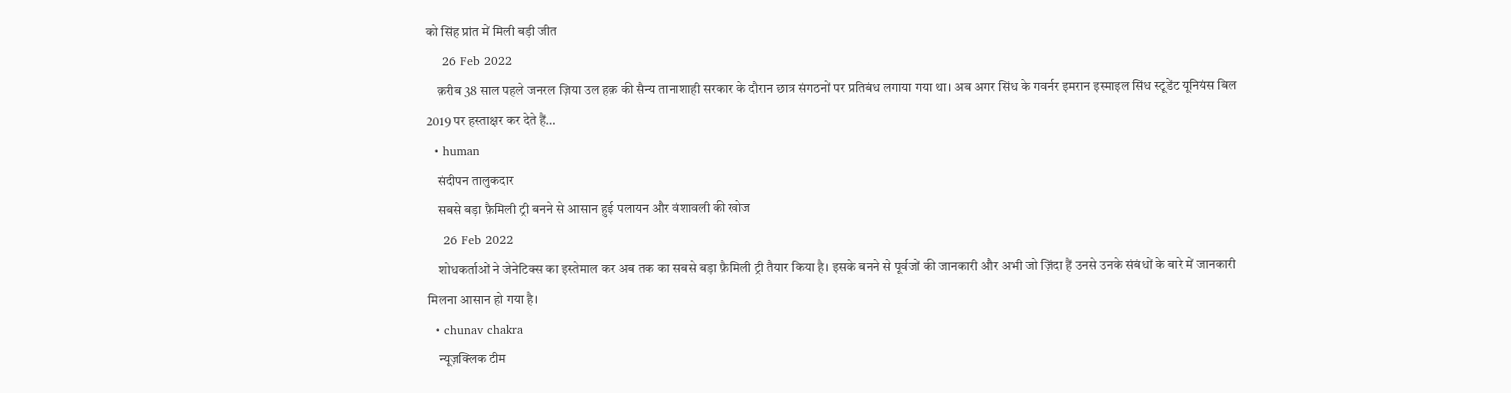को सिंह प्रांत में मिली बड़ी जीत
    26 Feb 2022
    क़रीब 38 साल पहले जनरल ज़िया उल हक़ की सैन्य तानाशाही सरकार के दौरान छात्र संगठनों पर प्रतिबंध लगाया गया था। अब अगर सिंध के गवर्नर इमरान इस्माइल सिंध स्टूडेंट यूनियंस बिल 2019 पर हस्ताक्षर कर देते हैं…
  • human
    संदीपन तालुकदार
    सबसे बड़ा फ़ैमिली ट्री बनने से आसान हुई पलायन और वंशावली की खोज
    26 Feb 2022
    शोधकर्ताओं ने जेनेटिक्स का इस्तेमाल कर अब तक का सबसे बड़ा फ़ैमिली ट्री तैयार किया है। इसके बनने से पूर्वजों की जानकारी और अभी जो ज़िंदा हैं उनसे उनके संबंधों के बारे में जानकारी मिलना आसान हो गया है।
  • chunav chakra
    न्यूज़क्लिक टीम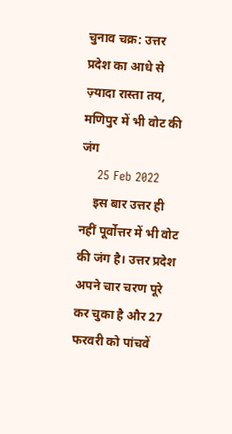चुनाव चक्र: उत्तर प्रदेश का आधे से ज़्यादा रास्ता तय, मणिपुर में भी वोट की जंग
    25 Feb 2022
    इस बार उत्तर ही नहीं पूर्वोत्तर में भी वोट की जंग है। उत्तर प्रदेश अपने चार चरण पूरे कर चुका है और 27 फरवरी को पांचवें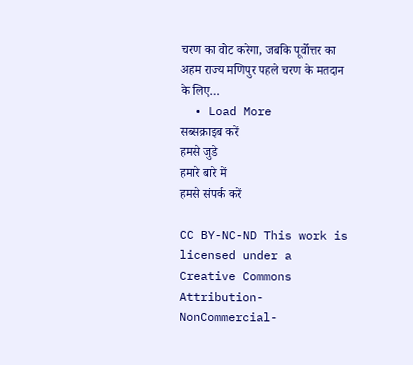चरण का वोट करेगा, जबकि पूर्वोत्तर का अहम राज्य मणिपुर पहले चरण के मतदान के लिए…
  • Load More
सब्सक्राइब करें
हमसे जुडे
हमारे बारे में
हमसे संपर्क करें

CC BY-NC-ND This work is licensed under a Creative Commons Attribution-NonCommercial-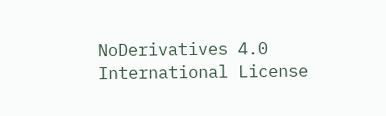NoDerivatives 4.0 International License